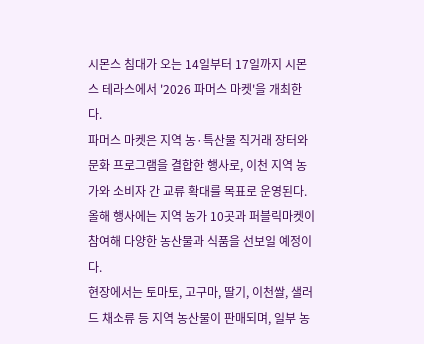시몬스 침대가 오는 14일부터 17일까지 시몬스 테라스에서 '2026 파머스 마켓'을 개최한다.
파머스 마켓은 지역 농·특산물 직거래 장터와 문화 프로그램을 결합한 행사로, 이천 지역 농가와 소비자 간 교류 확대를 목표로 운영된다. 올해 행사에는 지역 농가 10곳과 퍼블릭마켓이 참여해 다양한 농산물과 식품을 선보일 예정이다.
현장에서는 토마토, 고구마, 딸기, 이천쌀, 샐러드 채소류 등 지역 농산물이 판매되며, 일부 농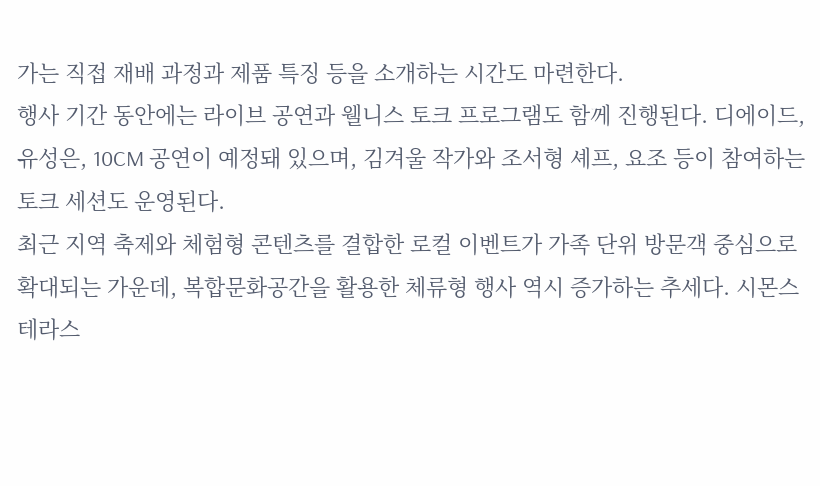가는 직접 재배 과정과 제품 특징 등을 소개하는 시간도 마련한다.
행사 기간 동안에는 라이브 공연과 웰니스 토크 프로그램도 함께 진행된다. 디에이드, 유성은, 10CM 공연이 예정돼 있으며, 김겨울 작가와 조서형 셰프, 요조 등이 참여하는 토크 세션도 운영된다.
최근 지역 축제와 체험형 콘텐츠를 결합한 로컬 이벤트가 가족 단위 방문객 중심으로 확대되는 가운데, 복합문화공간을 활용한 체류형 행사 역시 증가하는 추세다. 시몬스 테라스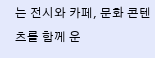는 전시와 카페, 문화 콘텐츠를 함께 운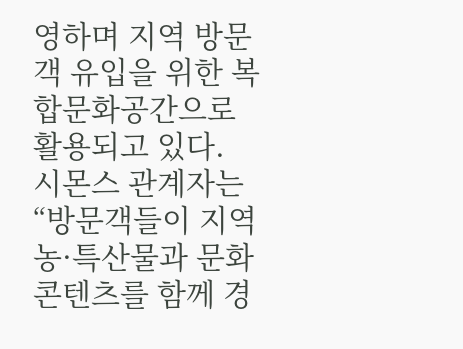영하며 지역 방문객 유입을 위한 복합문화공간으로 활용되고 있다.
시몬스 관계자는 “방문객들이 지역 농·특산물과 문화 콘텐츠를 함께 경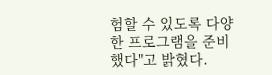험할 수 있도록 다양한 프로그램을 준비했다"고 밝혔다.